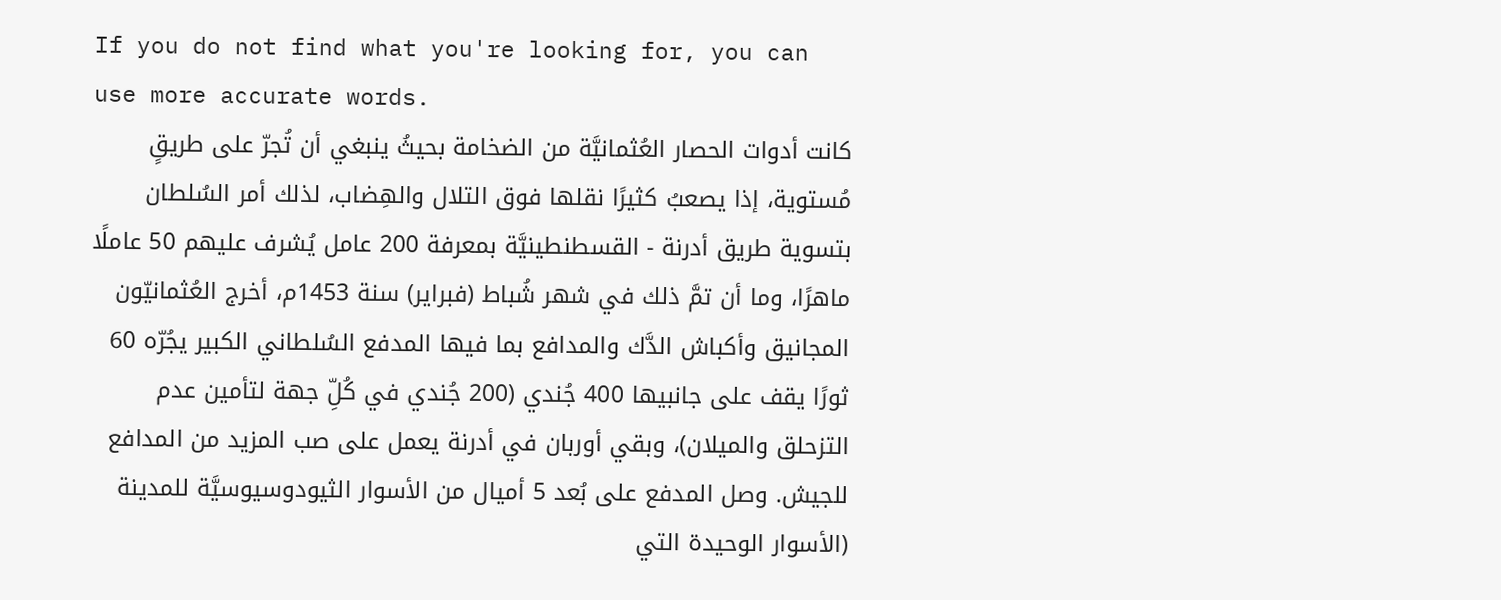If you do not find what you're looking for, you can use more accurate words.
كانت أدوات الحصار العُثمانيَّة من الضخامة بحيثُ ينبغي أن تُجرّ على طريقٍ مُستوية، إذا يصعبُ كثيرًا نقلها فوق التلال والهِضاب، لذلك أمر السُلطان بتسوية طريق أدرنة - القسطنطينيَّة بمعرفة 200 عامل يُشرف عليهم 50 عاملًا ماهرًا، وما أن تمَّ ذلك في شهر شُباط (فبراير) سنة 1453م، أخرج العُثمانيّون المجانيق وأكباش الدَّك والمدافع بما فيها المدفع السُلطاني الكبير يجُرّه 60 ثورًا يقف على جانبيها 400 جُندي (200 جُندي في كُلِّ جهة لتأمين عدم التزحلق والميلان)، وبقي أوربان في أدرنة يعمل على صب المزيد من المدافع للجيش. وصل المدفع على بُعد 5 أميال من الأسوار الثيودوسيوسيَّة للمدينة (الأسوار الوحيدة التي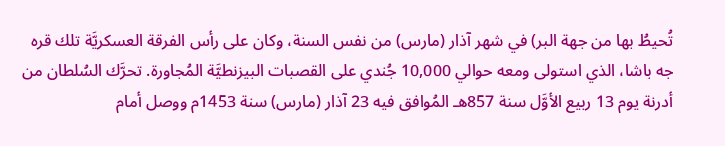تُحيطُ بها من جهة البر) في شهر آذار (مارس) من نفس السنة، وكان على رأس الفرقة العسكريَّة تلك قره جه باشا، الذي استولى ومعه حوالي 10,000 جُندي على القصبات البيزنطيَّة المُجاورة. تحرَّك السُلطان من أدرنة يوم 13 ربيع الأوَّل سنة 857هـ المُوافق فيه 23 آذار (مارس) سنة 1453م ووصل أمام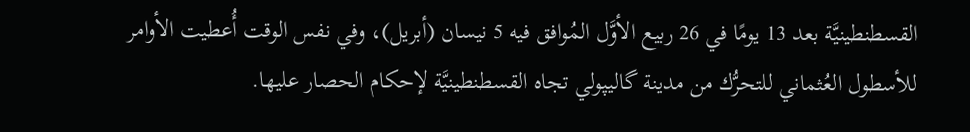القسطنطينيَّة بعد 13 يومًا في 26 ربيع الأوَّل المُوافق فيه 5 نيسان (أبريل)، وفي نفس الوقت أُعطيت الأوامر للأسطول العُثماني للتحرُّك من مدينة گاليپولي تجاه القسطنطينيَّة لإحكام الحصار عليها.